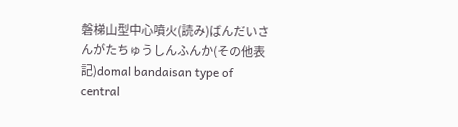磐梯山型中心噴火(読み)ばんだいさんがたちゅうしんふんか(その他表記)domal bandaisan type of central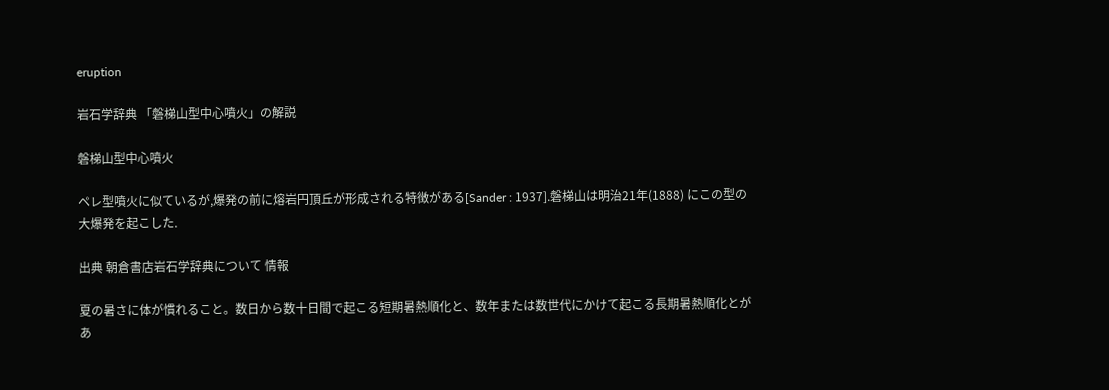eruption

岩石学辞典 「磐梯山型中心噴火」の解説

磐梯山型中心噴火

ペレ型噴火に似ているが,爆発の前に熔岩円頂丘が形成される特徴がある[Sander : 1937].磐梯山は明治21年(1888) にこの型の大爆発を起こした.

出典 朝倉書店岩石学辞典について 情報

夏の暑さに体が慣れること。数日から数十日間で起こる短期暑熱順化と、数年または数世代にかけて起こる長期暑熱順化とがあ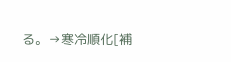る。→寒冷順化[補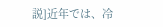説]近年では、冷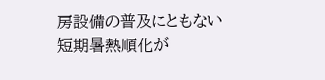房設備の普及にともない短期暑熱順化が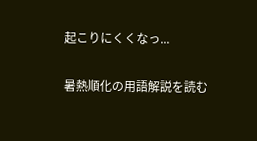起こりにくくなっ...

暑熱順化の用語解説を読む